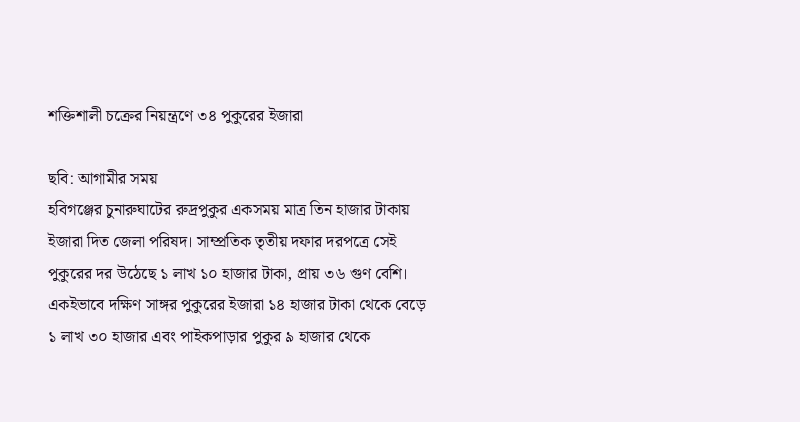শক্তিশালী চক্রের নিয়ন্ত্রণে ৩৪ পুকুরের ইজারা

ছবি: আগামীর সময়
হবিগঞ্জের চুনারুঘাটের রুদ্রপুকুর একসময় মাত্র তিন হাজার টাকায় ইজারা দিত জেলা পরিষদ। সাম্প্রতিক তৃতীয় দফার দরপত্রে সেই পুকুরের দর উঠেছে ১ লাখ ১০ হাজার টাকা, প্রায় ৩৬ গুণ বেশি। একইভাবে দক্ষিণ সাঙ্গর পুকুরের ইজারা ১৪ হাজার টাকা থেকে বেড়ে ১ লাখ ৩০ হাজার এবং পাইকপাড়ার পুকুর ৯ হাজার থেকে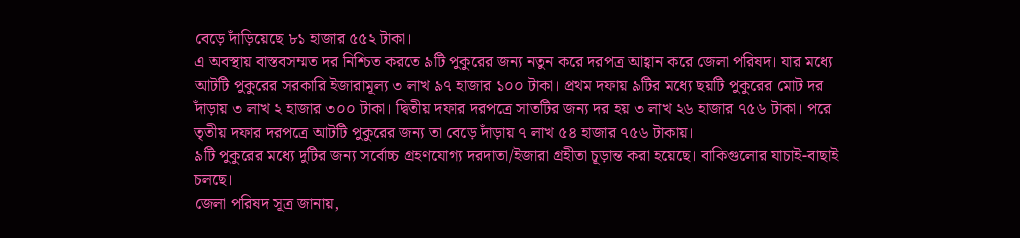বেড়ে দাঁড়িয়েছে ৮১ হাজার ৫৫২ টাকা।
এ অবস্থায় বাস্তবসম্মত দর নিশ্চিত করতে ৯টি পুকুরের জন্য নতুন করে দরপত্র আহ্বান করে জেলা পরিষদ। যার মধ্যে আটটি পুকুরের সরকারি ইজারামূল্য ৩ লাখ ৯৭ হাজার ১০০ টাকা। প্রথম দফায় ৯টির মধ্যে ছয়টি পুকুরের মোট দর দাঁড়ায় ৩ লাখ ২ হাজার ৩০০ টাকা। দ্বিতীয় দফার দরপত্রে সাতটির জন্য দর হয় ৩ লাখ ২৬ হাজার ৭৫৬ টাকা। পরে তৃতীয় দফার দরপত্রে আটটি পুকুরের জন্য তা বেড়ে দাঁড়ায় ৭ লাখ ৫৪ হাজার ৭৫৬ টাকায়।
৯টি পুকুরের মধ্যে দুটির জন্য সর্বোচ্চ গ্রহণযোগ্য দরদাতা/ইজারা গ্রহীতা চূড়ান্ত করা হয়েছে। বাকিগুলোর যাচাই-বাছাই চলছে।
জেলা পরিষদ সূত্র জানায়,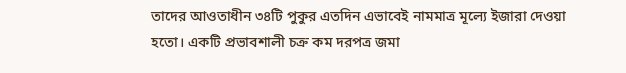তাদের আওতাধীন ৩৪টি পুকুর এতদিন এভাবেই নামমাত্র মূল্যে ইজারা দেওয়া হতো। একটি প্রভাবশালী চক্র কম দরপত্র জমা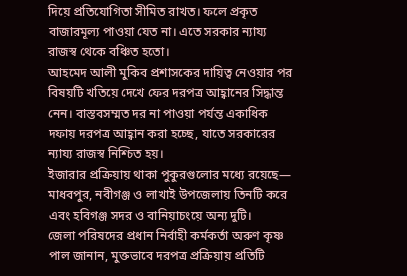দিয়ে প্রতিযোগিতা সীমিত রাখত। ফলে প্রকৃত বাজারমূল্য পাওয়া যেত না। এতে সরকার ন্যায্য রাজস্ব থেকে বঞ্চিত হতো।
আহমেদ আলী মুকিব প্রশাসকের দায়িত্ব নেওয়ার পর বিষয়টি খতিয়ে দেখে ফের দরপত্র আহ্বানের সিদ্ধান্ত নেন। বাস্তবসম্মত দর না পাওয়া পর্যন্ত একাধিক দফায় দরপত্র আহ্বান করা হচ্ছে, যাতে সরকারের ন্যায্য রাজস্ব নিশ্চিত হয়।
ইজারার প্রক্রিয়ায় থাকা পুকুরগুলোর মধ্যে রয়েছে— মাধবপুর, নবীগঞ্জ ও লাখাই উপজেলায় তিনটি করে এবং হবিগঞ্জ সদর ও বানিয়াচংয়ে অন্য দুটি।
জেলা পরিষদের প্রধান নির্বাহী কর্মকর্তা অরুণ কৃষ্ণ পাল জানান, মুক্তভাবে দরপত্র প্রক্রিয়ায় প্রতিটি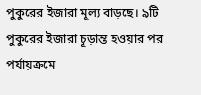পুকুরের ইজারা মূল্য বাড়ছে। ৯টি পুকুরের ইজারা চূড়ান্ত হওয়ার পর পর্যায়ক্রমে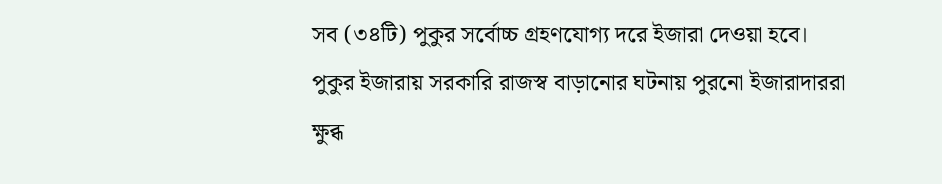সব (৩৪টি) পুকুর সর্বোচ্চ গ্রহণযোগ্য দরে ইজারা দেওয়া হবে।
পুকুর ইজারায় সরকারি রাজস্ব বাড়ানোর ঘটনায় পুরনো ইজারাদাররা ক্ষুব্ধ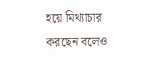হয়ে মিথ্যাচার করছেন বলেও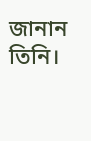জানান তিনি।